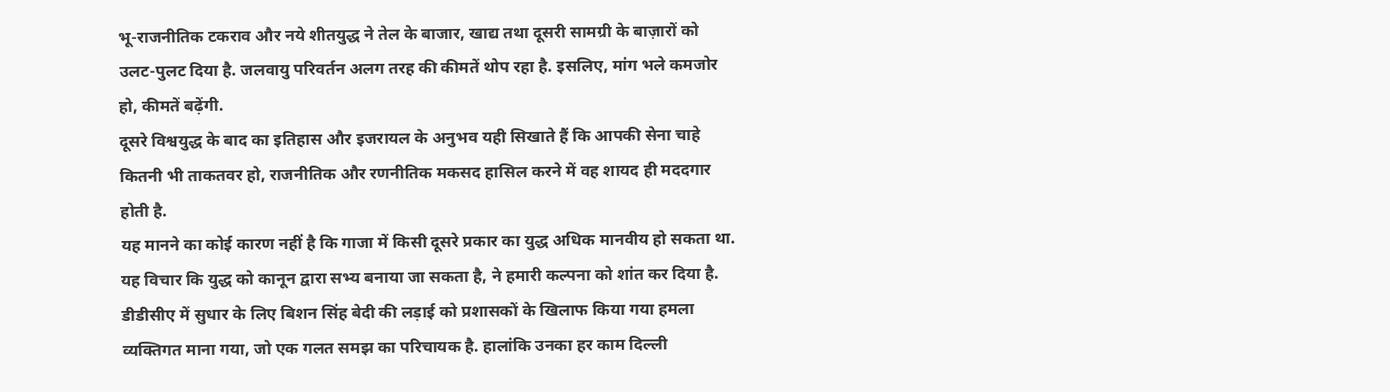भू-राजनीतिक टकराव और नये शीतयुद्ध ने तेल के बाजार, खाद्य तथा दूसरी सामग्री के बाज़ारों को उलट-पुलट दिया है. जलवायु परिवर्तन अलग तरह की कीमतें थोप रहा है. इसलिए, मांग भले कमजोर हो, कीमतें बढ़ेंगी.
दूसरे विश्वयुद्ध के बाद का इतिहास और इजरायल के अनुभव यही सिखाते हैं कि आपकी सेना चाहे कितनी भी ताकतवर हो, राजनीतिक और रणनीतिक मकसद हासिल करने में वह शायद ही मददगार होती है.
यह मानने का कोई कारण नहीं है कि गाजा में किसी दूसरे प्रकार का युद्ध अधिक मानवीय हो सकता था. यह विचार कि युद्ध को कानून द्वारा सभ्य बनाया जा सकता है, ने हमारी कल्पना को शांत कर दिया है.
डीडीसीए में सुधार के लिए बिशन सिंह बेदी की लड़ाई को प्रशासकों के खिलाफ किया गया हमला व्यक्तिगत माना गया, जो एक गलत समझ का परिचायक है. हालांकि उनका हर काम दिल्ली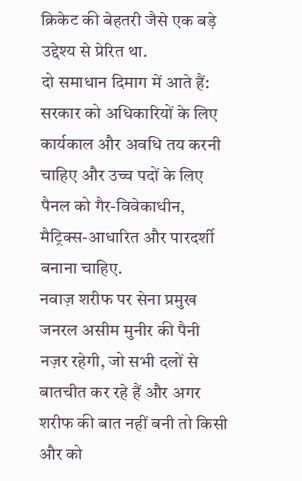क्रिकेट की बेहतरी जैसे एक बड़े उद्देश्य से प्रेरित था.
दो समाधान दिमाग में आते हैं: सरकार को अधिकारियों के लिए कार्यकाल और अवधि तय करनी चाहिए और उच्च पदों के लिए पैनल को गैर-विवेकाधीन, मैट्रिक्स-आधारित और पारदर्शी बनाना चाहिए.
नवाज़ शरीफ पर सेना प्रमुख जनरल असीम मुनीर की पैनी नज़र रहेगी, जो सभी दलों से बातचीत कर रहे हैं और अगर शरीफ की बात नहीं बनी तो किसी और को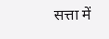सत्ता में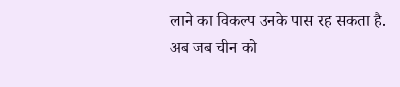लाने का विकल्प उनके पास रह सकता है.
अब जब चीन को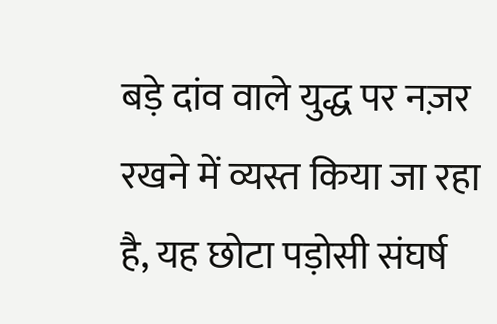बड़े दांव वाले युद्ध पर नज़र रखने में व्यस्त किया जा रहा है, यह छोटा पड़ोसी संघर्ष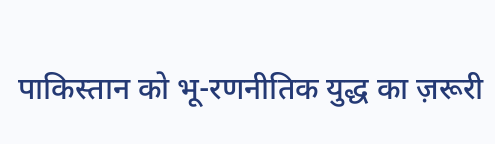पाकिस्तान को भू-रणनीतिक युद्ध का ज़रूरी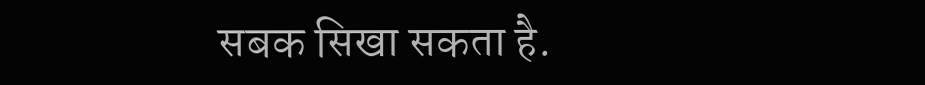सबक सिखा सकता है.